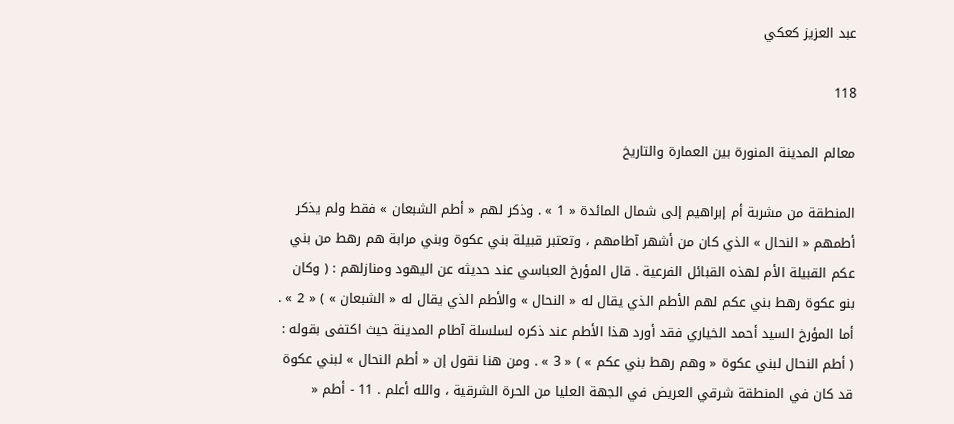عبد العزيز كعكي

118

معالم المدينة المنورة بين العمارة والتاريخ

المنطقة من مشربة أم إبراهيم إلى شمال المائدة « 1 » . وذكر لهم « أطم الشبعان » فقط ولم يذكر أطمهم « النحال » الذي كان من أشهر آطامهم ، وتعتبر قبيلة بني عكوة وبني مرابة هم رهط من بني عكم القبيلة الأم لهذه القبائل الفرعية . قال المؤرخ العباسي عند حديثه عن اليهود ومنازلهم : ( وكان بنو عكوة رهط بني عكم لهم الأطم الذي يقال له « النحال » والأطم الذي يقال له « الشبعان » ) « 2 » . أما المؤرخ السيد أحمد الخياري فقد أورد هذا الأطم عند ذكره لسلسلة آطام المدينة حيث اكتفى بقوله : ( أطم النحال لبني عكوة « وهم رهط بني عكم » ) « 3 » . ومن هنا نقول إن « أطم النحال » لبني عكوة قد كان في المنطقة شرقي العريض في الجهة العليا من الحرة الشرقية ، والله أعلم . 11 - أطم «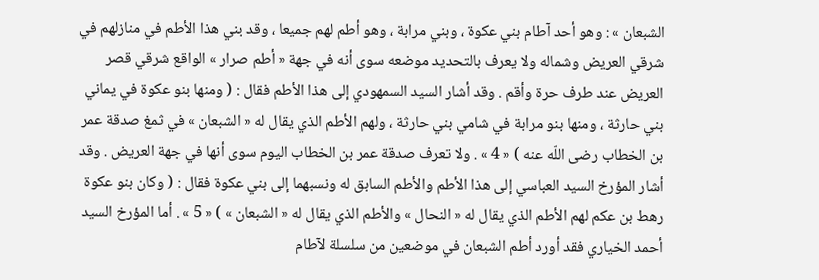الشبعان » : وهو أحد آطام بني عكوة ، وبني مرابة ، وهو أطم لهم جميعا ، وقد بني هذا الأطم في منازلهم في شرقي العريض وشماله ولا يعرف بالتحديد موضعه سوى أنه في جهة « أطم صرار » الواقع شرقي قصر العريض عند طرف حرة وأقم . وقد أشار السيد السمهودي إلى هذا الأطم فقال : ( ومنها بنو عكوة في يماني بني حارثة ، ومنها بنو مرابة في شامي بني حارثة ، ولهم الأطم الذي يقال له « الشبعان » في ثمغ صدقة عمر بن الخطاب رضى اللّه عنه ) « 4 » . ولا تعرف صدقة عمر بن الخطاب اليوم سوى أنها في جهة العريض . وقد أشار المؤرخ السيد العباسي إلى هذا الأطم والأطم السابق له ونسبهما إلى بني عكوة فقال : ( وكان بنو عكوة رهط بن عكم لهم الأطم الذي يقال له « النحال » والأطم الذي يقال له « الشبعان » ) « 5 » . أما المؤرخ السيد أحمد الخياري فقد أورد أطم الشبعان في موضعين من سلسلة لآطام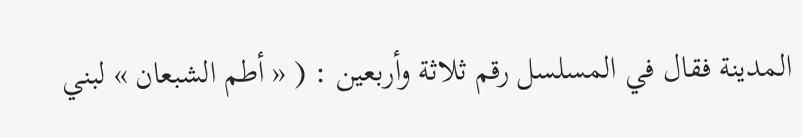المدينة فقال في المسلسل رقم ثلاثة وأربعين : ( « أطم الشبعان » لبني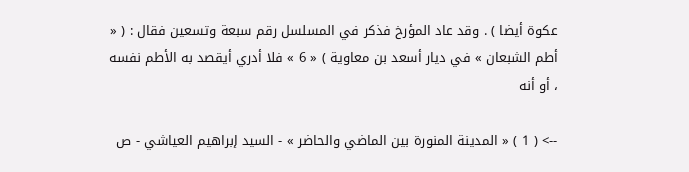عكوة أيضا ) . وقد عاد المؤرخ فذكر في المسلسل رقم سبعة وتسعين فقال : ( « أطم الشبعان » في ديار أسعد بن معاوية ) « 6 » فلا أدري أيقصد به الأطم نفسه ، أو أنه

--> ( 1 ) « المدينة المنورة بين الماضي والحاضر » - السيد إبراهيم العياشي - ص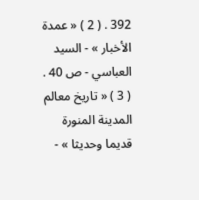392 . ( 2 ) « عمدة الأخبار » - السيد العباسي - ص 40 . ( 3 ) « تاريخ معالم المدينة المنورة قديما وحديثا » -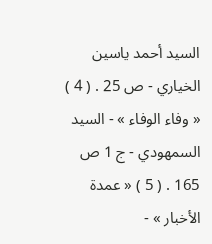السيد أحمد ياسين الخياري - ص 25 . ( 4 ) « وفاء الوفاء » - السيد السمهودي - ج 1 ص 165 . ( 5 ) « عمدة الأخبار » -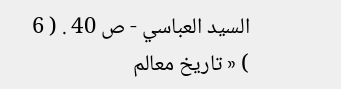السيد العباسي - ص 40 . ( 6 ) « تاريخ معالم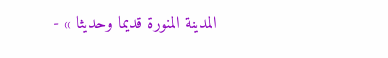المدينة المنورة قديما وحديثا » -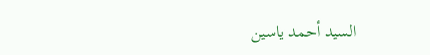السيد أحمد ياسين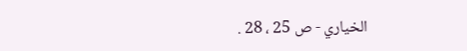الخياري - ص 25 ، 28 .